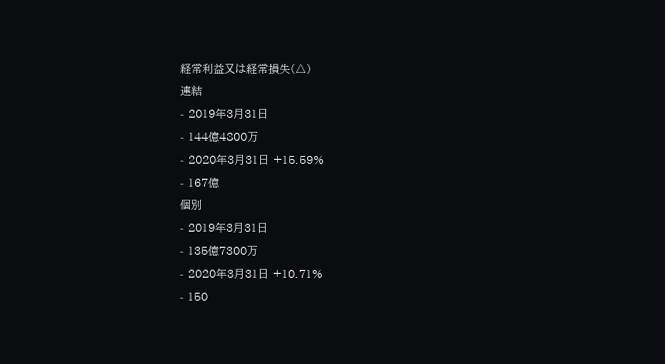経常利益又は経常損失(△)
連結
- 2019年3月31日
- 144億4800万
- 2020年3月31日 +15.59%
- 167億
個別
- 2019年3月31日
- 135億7300万
- 2020年3月31日 +10.71%
- 150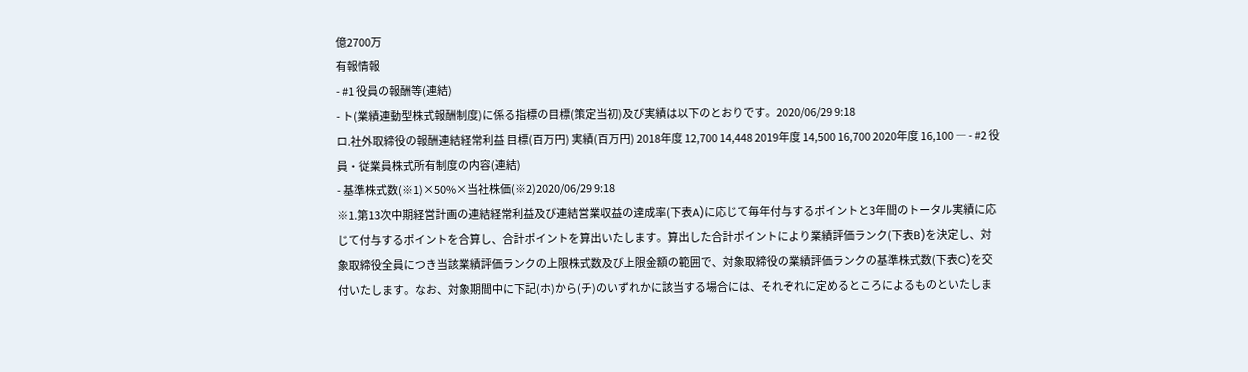億2700万
有報情報
- #1 役員の報酬等(連結)
- ト(業績連動型株式報酬制度)に係る指標の目標(策定当初)及び実績は以下のとおりです。2020/06/29 9:18
ロ.社外取締役の報酬連結経常利益 目標(百万円) 実績(百万円) 2018年度 12,700 14,448 2019年度 14,500 16,700 2020年度 16,100 ― - #2 役員・従業員株式所有制度の内容(連結)
- 基準株式数(※1)×50%×当社株価(※2)2020/06/29 9:18
※1.第13次中期経営計画の連結経常利益及び連結営業収益の達成率(下表A)に応じて毎年付与するポイントと3年間のトータル実績に応じて付与するポイントを合算し、合計ポイントを算出いたします。算出した合計ポイントにより業績評価ランク(下表B)を決定し、対象取締役全員につき当該業績評価ランクの上限株式数及び上限金額の範囲で、対象取締役の業績評価ランクの基準株式数(下表C)を交付いたします。なお、対象期間中に下記(ホ)から(チ)のいずれかに該当する場合には、それぞれに定めるところによるものといたしま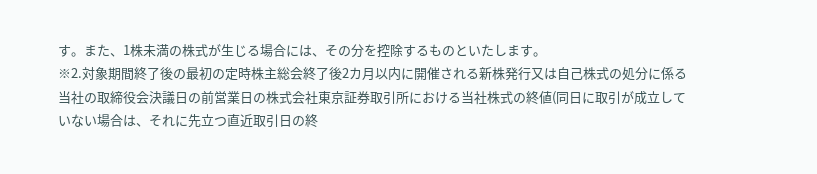す。また、1株未満の株式が生じる場合には、その分を控除するものといたします。
※2.対象期間終了後の最初の定時株主総会終了後2カ月以内に開催される新株発行又は自己株式の処分に係る当社の取締役会決議日の前営業日の株式会社東京証券取引所における当社株式の終値(同日に取引が成立していない場合は、それに先立つ直近取引日の終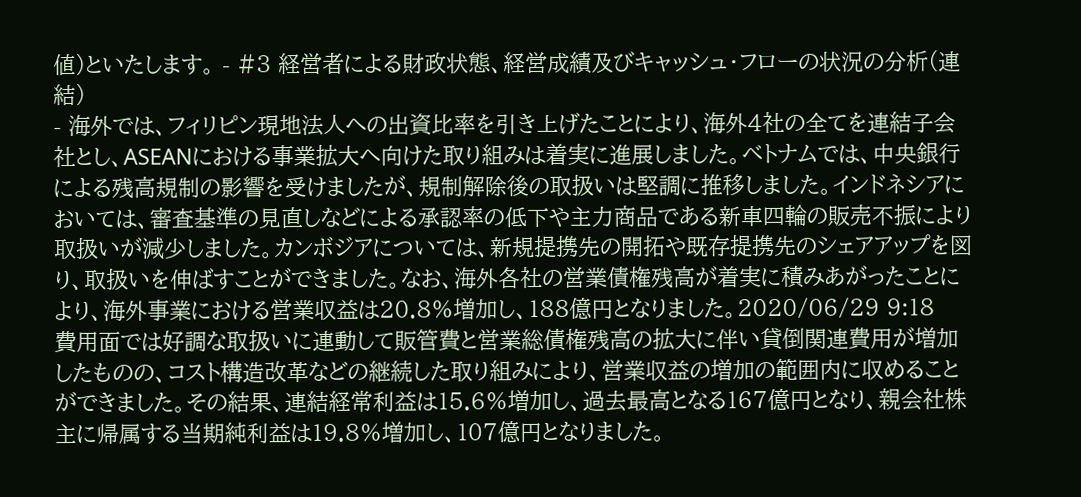値)といたします。 - #3 経営者による財政状態、経営成績及びキャッシュ・フローの状況の分析(連結)
- 海外では、フィリピン現地法人への出資比率を引き上げたことにより、海外4社の全てを連結子会社とし、ASEANにおける事業拡大へ向けた取り組みは着実に進展しました。ベトナムでは、中央銀行による残高規制の影響を受けましたが、規制解除後の取扱いは堅調に推移しました。インドネシアにおいては、審査基準の見直しなどによる承認率の低下や主力商品である新車四輪の販売不振により取扱いが減少しました。カンボジアについては、新規提携先の開拓や既存提携先のシェアアップを図り、取扱いを伸ばすことができました。なお、海外各社の営業債権残高が着実に積みあがったことにより、海外事業における営業収益は20.8%増加し、188億円となりました。2020/06/29 9:18
費用面では好調な取扱いに連動して販管費と営業総債権残高の拡大に伴い貸倒関連費用が増加したものの、コスト構造改革などの継続した取り組みにより、営業収益の増加の範囲内に収めることができました。その結果、連結経常利益は15.6%増加し、過去最高となる167億円となり、親会社株主に帰属する当期純利益は19.8%増加し、107億円となりました。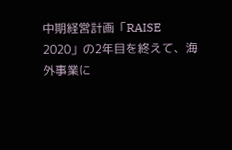中期経営計画「RAISE 2020」の2年目を終えて、海外事業に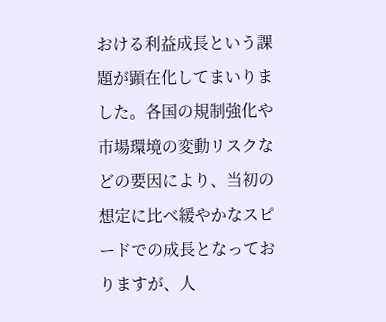おける利益成長という課題が顕在化してまいりました。各国の規制強化や市場環境の変動リスクなどの要因により、当初の想定に比べ緩やかなスピードでの成長となっておりますが、人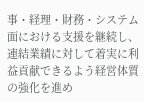事・経理・財務・システム面における支援を継続し、連結業績に対して着実に利益貢献できるよう経営体質の強化を進め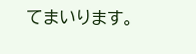てまいります。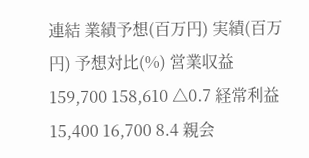連結 業績予想(百万円) 実績(百万円) 予想対比(%) 営業収益 159,700 158,610 △0.7 経常利益 15,400 16,700 8.4 親会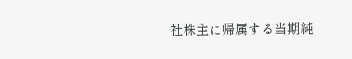社株主に帰属する当期純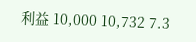利益 10,000 10,732 7.3